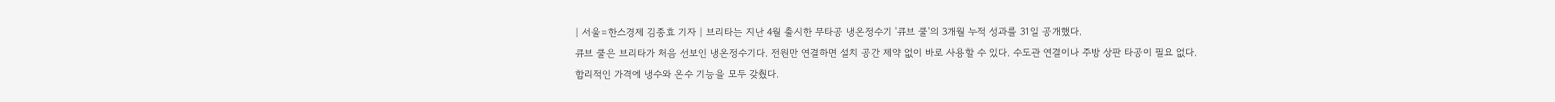| 서울=한스경제 김종효 기자 | 브리타는 지난 4월 출시한 무타공 냉온정수기 '큐브 쿨'의 3개월 누적 성과를 31일 공개했다.
큐브 쿨은 브리타가 처음 선보인 냉온정수기다. 전원만 연결하면 설치 공간 제약 없이 바로 사용할 수 있다. 수도관 연결이나 주방 상판 타공이 필요 없다. 합리적인 가격에 냉수와 온수 기능을 모두 갖췄다.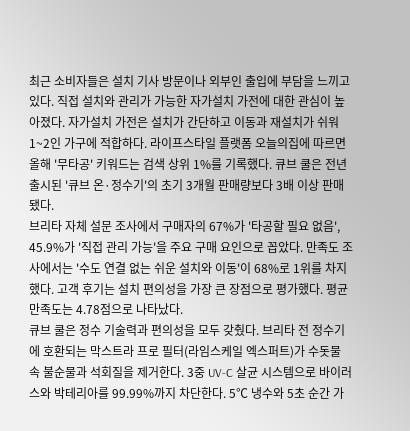최근 소비자들은 설치 기사 방문이나 외부인 출입에 부담을 느끼고 있다. 직접 설치와 관리가 가능한 자가설치 가전에 대한 관심이 높아졌다. 자가설치 가전은 설치가 간단하고 이동과 재설치가 쉬워 1~2인 가구에 적합하다. 라이프스타일 플랫폼 오늘의집에 따르면 올해 '무타공' 키워드는 검색 상위 1%를 기록했다. 큐브 쿨은 전년 출시된 '큐브 온·정수기'의 초기 3개월 판매량보다 3배 이상 판매됐다.
브리타 자체 설문 조사에서 구매자의 67%가 '타공할 필요 없음', 45.9%가 '직접 관리 가능'을 주요 구매 요인으로 꼽았다. 만족도 조사에서는 '수도 연결 없는 쉬운 설치와 이동'이 68%로 1위를 차지했다. 고객 후기는 설치 편의성을 가장 큰 장점으로 평가했다. 평균 만족도는 4.78점으로 나타났다.
큐브 쿨은 정수 기술력과 편의성을 모두 갖췄다. 브리타 전 정수기에 호환되는 막스트라 프로 필터(라임스케일 엑스퍼트)가 수돗물 속 불순물과 석회질을 제거한다. 3중 UV-C 살균 시스템으로 바이러스와 박테리아를 99.99%까지 차단한다. 5℃ 냉수와 5초 순간 가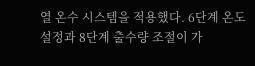열 온수 시스템을 적용했다. 6단계 온도 설정과 8단계 출수량 조절이 가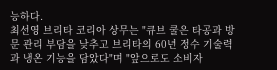능하다.
최선영 브리타 코리아 상무는 "큐브 쿨은 타공과 방문 관리 부담을 낮추고 브리타의 60년 정수 기술력과 냉온 기능을 담았다"며 "앞으로도 소비자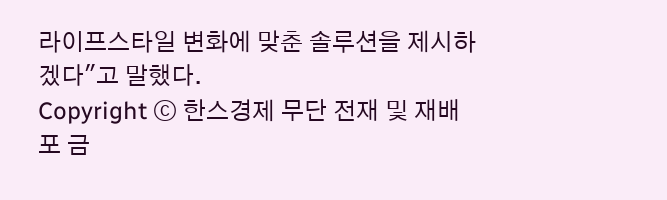라이프스타일 변화에 맞춘 솔루션을 제시하겠다"고 말했다.
Copyright ⓒ 한스경제 무단 전재 및 재배포 금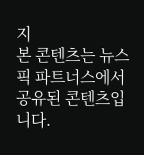지
본 콘텐츠는 뉴스픽 파트너스에서 공유된 콘텐츠입니다.